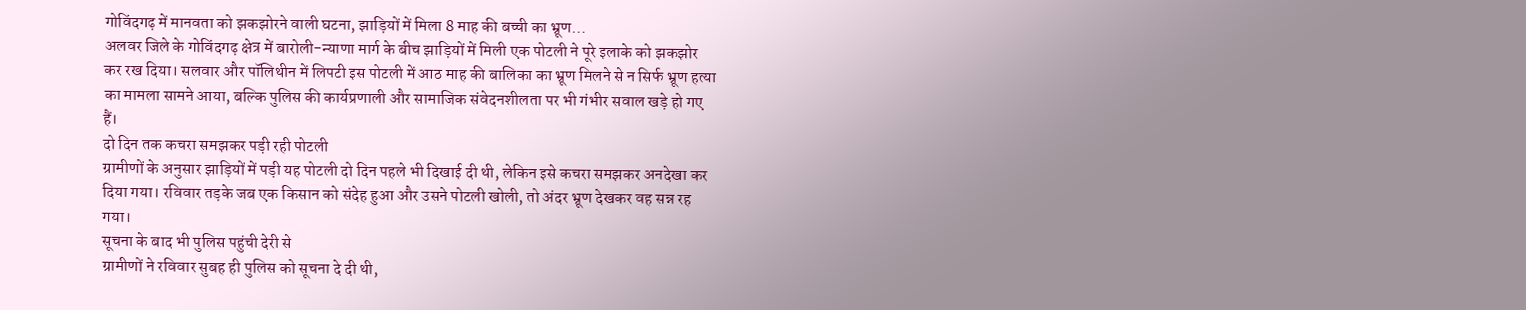गोविंदगढ़ में मानवता को झकझोरने वाली घटना, झाड़ियों में मिला 8 माह की बच्ची का भ्रूण…
अलवर जिले के गोविंदगढ़ क्षेत्र में बारोली-न्याणा मार्ग के बीच झाड़ियों में मिली एक पोटली ने पूरे इलाके को झकझोर कर रख दिया। सलवार और पॉलिथीन में लिपटी इस पोटली में आठ माह की बालिका का भ्रूण मिलने से न सिर्फ भ्रूण हत्या का मामला सामने आया, बल्कि पुलिस की कार्यप्रणाली और सामाजिक संवेदनशीलता पर भी गंभीर सवाल खड़े हो गए हैं।
दो दिन तक कचरा समझकर पड़ी रही पोटली
ग्रामीणों के अनुसार झाड़ियों में पड़ी यह पोटली दो दिन पहले भी दिखाई दी थी, लेकिन इसे कचरा समझकर अनदेखा कर दिया गया। रविवार तड़के जब एक किसान को संदेह हुआ और उसने पोटली खोली, तो अंदर भ्रूण देखकर वह सन्न रह गया।
सूचना के बाद भी पुलिस पहुंची देरी से
ग्रामीणों ने रविवार सुबह ही पुलिस को सूचना दे दी थी,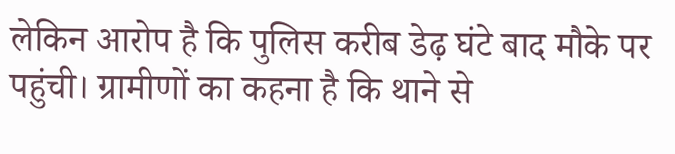लेकिन आरोप है कि पुलिस करीब डेढ़ घंटे बाद मौके पर पहुंची। ग्रामीणों का कहना है कि थाने से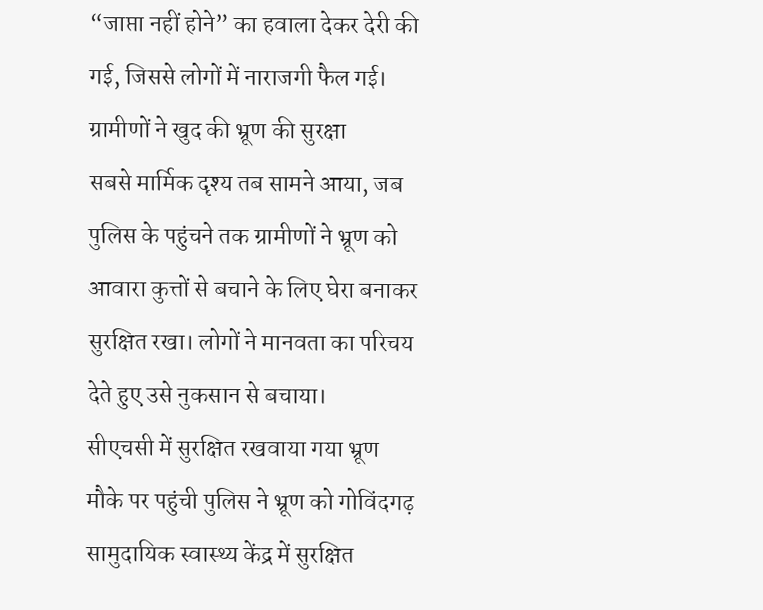“जाप्ता नहीं होने” का हवाला देकर देरी की गई, जिससे लोगों में नाराजगी फैल गई।
ग्रामीणों ने खुद की भ्रूण की सुरक्षा
सबसे मार्मिक दृश्य तब सामने आया, जब पुलिस के पहुंचने तक ग्रामीणों ने भ्रूण को आवारा कुत्तों से बचाने के लिए घेरा बनाकर सुरक्षित रखा। लोगों ने मानवता का परिचय देते हुए उसे नुकसान से बचाया।
सीएचसी में सुरक्षित रखवाया गया भ्रूण
मौके पर पहुंची पुलिस ने भ्रूण को गोविंदगढ़ सामुदायिक स्वास्थ्य केंद्र में सुरक्षित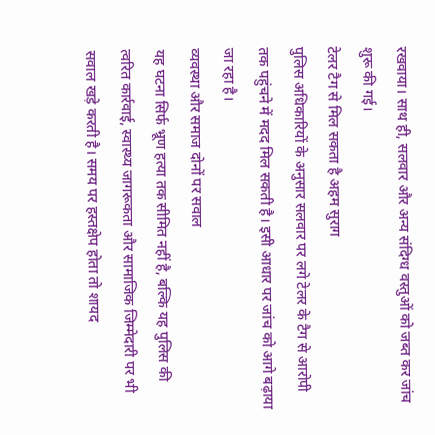रखवाया। साथ ही, सलवार और अन्य संदिग्ध वस्तुओं को जब्त कर जांच शुरू की गई।
टेलर टैग से मिल सकता है अहम सुराग
पुलिस अधिकारियों के अनुसार सलवार पर लगे टेलर के टैग से आरोपी तक पहुंचने में मदद मिल सकती है। इसी आधार पर जांच को आगे बढ़ाया जा रहा है।
व्यवस्था और समाज दोनों पर सवाल
यह घटना सिर्फ भ्रूण हत्या तक सीमित नहीं है, बल्कि यह पुलिस की त्वरित कार्रवाई, स्वास्थ्य जागरूकता और सामाजिक जिम्मेदारी पर भी सवाल खड़े करती है। समय पर हस्तक्षेप होता तो शायद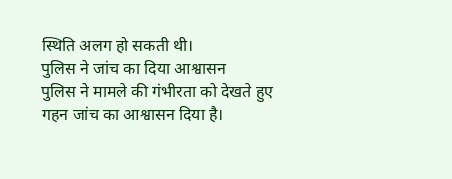स्थिति अलग हो सकती थी।
पुलिस ने जांच का दिया आश्वासन
पुलिस ने मामले की गंभीरता को देखते हुए गहन जांच का आश्वासन दिया है।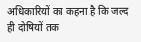अधिकारियों का कहना है कि जल्द ही दोषियों तक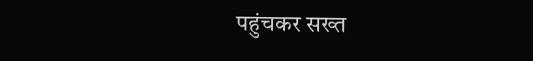पहुंचकर सख्त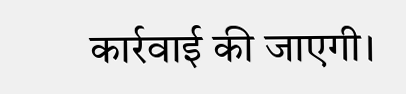कार्रवाई की जाएगी।